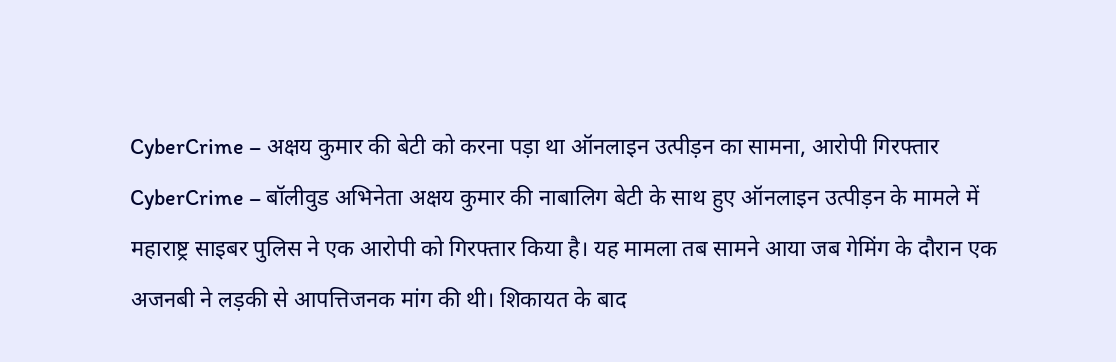CyberCrime – अक्षय कुमार की बेटी को करना पड़ा था ऑनलाइन उत्पीड़न का सामना, आरोपी गिरफ्तार
CyberCrime – बॉलीवुड अभिनेता अक्षय कुमार की नाबालिग बेटी के साथ हुए ऑनलाइन उत्पीड़न के मामले में महाराष्ट्र साइबर पुलिस ने एक आरोपी को गिरफ्तार किया है। यह मामला तब सामने आया जब गेमिंग के दौरान एक अजनबी ने लड़की से आपत्तिजनक मांग की थी। शिकायत के बाद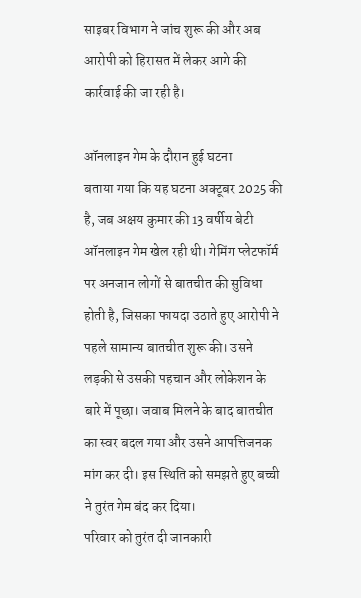साइबर विभाग ने जांच शुरू की और अब आरोपी को हिरासत में लेकर आगे की कार्रवाई की जा रही है।

ऑनलाइन गेम के दौरान हुई घटना
बताया गया कि यह घटना अक्टूबर 2025 की है, जब अक्षय कुमार की 13 वर्षीय बेटी ऑनलाइन गेम खेल रही थी। गेमिंग प्लेटफॉर्म पर अनजान लोगों से बातचीत की सुविधा होती है, जिसका फायदा उठाते हुए आरोपी ने पहले सामान्य बातचीत शुरू की। उसने लड़की से उसकी पहचान और लोकेशन के बारे में पूछा। जवाब मिलने के बाद बातचीत का स्वर बदल गया और उसने आपत्तिजनक मांग कर दी। इस स्थिति को समझते हुए बच्ची ने तुरंत गेम बंद कर दिया।
परिवार को तुरंत दी जानकारी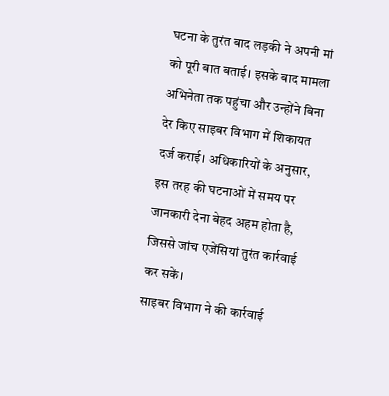घटना के तुरंत बाद लड़की ने अपनी मां को पूरी बात बताई। इसके बाद मामला अभिनेता तक पहुंचा और उन्होंने बिना देर किए साइबर विभाग में शिकायत दर्ज कराई। अधिकारियों के अनुसार, इस तरह की घटनाओं में समय पर जानकारी देना बेहद अहम होता है, जिससे जांच एजेंसियां तुरंत कार्रवाई कर सकें।
साइबर विभाग ने की कार्रवाई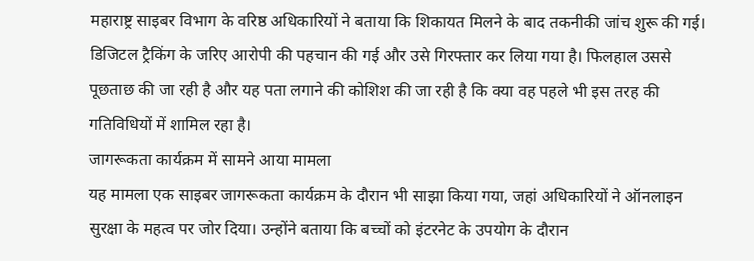महाराष्ट्र साइबर विभाग के वरिष्ठ अधिकारियों ने बताया कि शिकायत मिलने के बाद तकनीकी जांच शुरू की गई। डिजिटल ट्रैकिंग के जरिए आरोपी की पहचान की गई और उसे गिरफ्तार कर लिया गया है। फिलहाल उससे पूछताछ की जा रही है और यह पता लगाने की कोशिश की जा रही है कि क्या वह पहले भी इस तरह की गतिविधियों में शामिल रहा है।
जागरूकता कार्यक्रम में सामने आया मामला
यह मामला एक साइबर जागरूकता कार्यक्रम के दौरान भी साझा किया गया, जहां अधिकारियों ने ऑनलाइन सुरक्षा के महत्व पर जोर दिया। उन्होंने बताया कि बच्चों को इंटरनेट के उपयोग के दौरान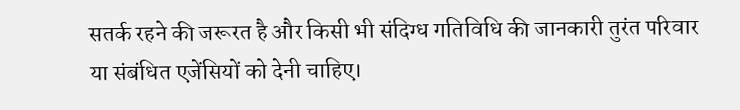सतर्क रहने की जरूरत है और किसी भी संदिग्ध गतिविधि की जानकारी तुरंत परिवार या संबंधित एजेंसियों को देनी चाहिए।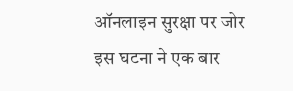ऑनलाइन सुरक्षा पर जोर
इस घटना ने एक बार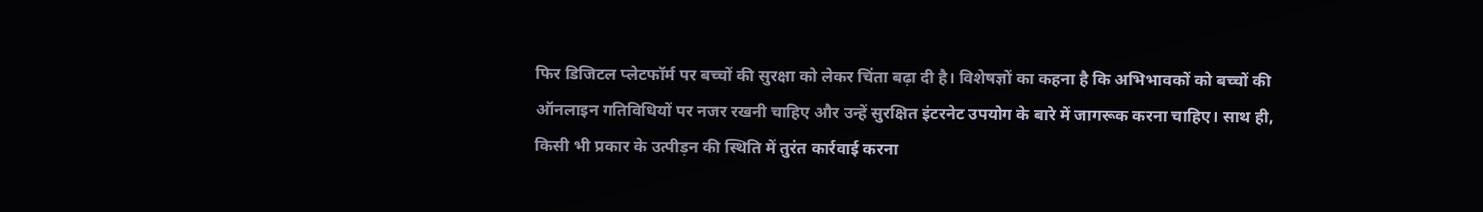फिर डिजिटल प्लेटफॉर्म पर बच्चों की सुरक्षा को लेकर चिंता बढ़ा दी है। विशेषज्ञों का कहना है कि अभिभावकों को बच्चों की ऑनलाइन गतिविधियों पर नजर रखनी चाहिए और उन्हें सुरक्षित इंटरनेट उपयोग के बारे में जागरूक करना चाहिए। साथ ही, किसी भी प्रकार के उत्पीड़न की स्थिति में तुरंत कार्रवाई करना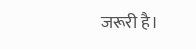जरूरी है।